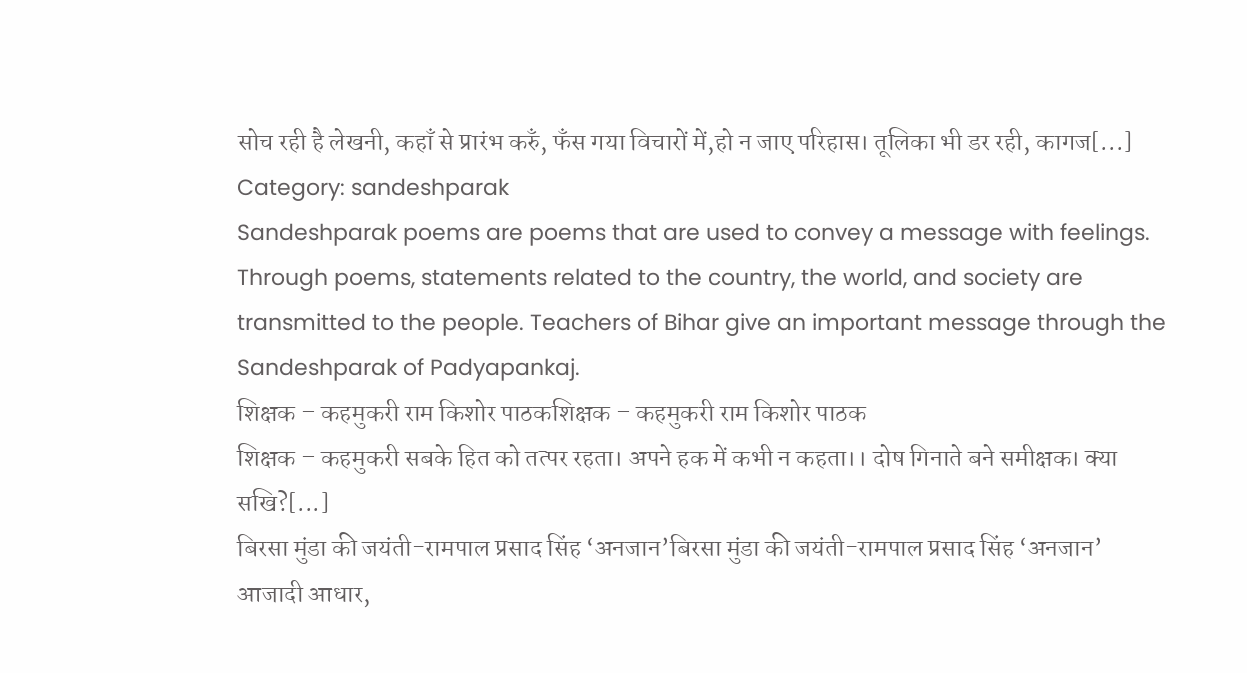सोच रही है लेखनी, कहाँ से प्रारंभ करुँ, फँस गया विचारों में,हो न जाए परिहास। तूलिका भी डर रही, कागज[...]
Category: sandeshparak
Sandeshparak poems are poems that are used to convey a message with feelings. Through poems, statements related to the country, the world, and society are transmitted to the people. Teachers of Bihar give an important message through the Sandeshparak of Padyapankaj.
शिक्षक – कहमुकरी राम किशोर पाठकशिक्षक – कहमुकरी राम किशोर पाठक
शिक्षक – कहमुकरी सबके हित को तत्पर रहता। अपने हक में कभी न कहता।। दोष गिनाते बने समीक्षक। क्या सखि?[...]
बिरसा मुंडा की जयंती-रामपाल प्रसाद सिंह ‘अनजान’बिरसा मुंडा की जयंती-रामपाल प्रसाद सिंह ‘अनजान’
आजादी आधार,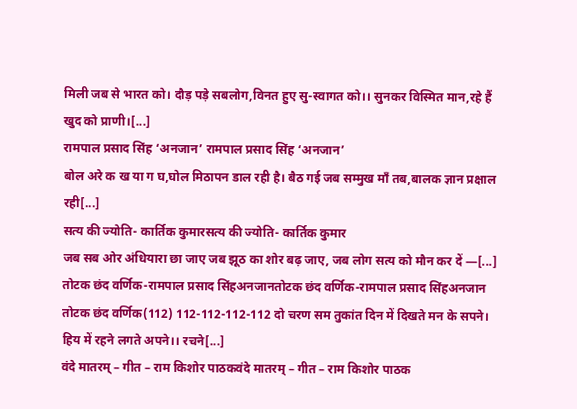मिली जब से भारत को। दौड़ पड़े सबलोग,विनत हुए सु-स्वागत को।। सुनकर विस्मित मान,रहे हैं खुद को प्राणी।[...]
रामपाल प्रसाद सिंह ‘अनजान’ रामपाल प्रसाद सिंह ‘अनजान’
बोल अरे क ख या ग घ,घोल मिठापन डाल रही है। बैठ गई जब सम्मुख मॉं तब,बालक ज्ञान प्रक्षाल रही[...]
सत्य की ज्योति- कार्तिक कुमारसत्य की ज्योति- कार्तिक कुमार
जब सब ओर अंधियारा छा जाए जब झूठ का शोर बढ़ जाए, जब लोग सत्य को मौन कर दें —[...]
तोटक छंद वर्णिक-रामपाल प्रसाद सिंहअनजानतोटक छंद वर्णिक-रामपाल प्रसाद सिंहअनजान
तोटक छंद वर्णिक(112) 112-112-112-112 दो चरण सम तुकांत दिन में दिखते मन के सपने। हिय में रहने लगते अपने।। रचने[...]
वंदे मातरम् – गीत – राम किशोर पाठकवंदे मातरम् – गीत – राम किशोर पाठक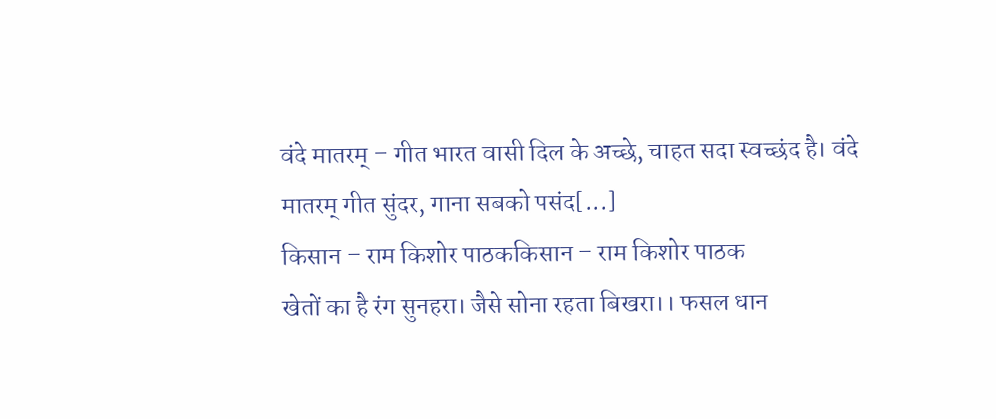वंदे मातरम् – गीत भारत वासी दिल के अच्छे, चाहत सदा स्वच्छंद है। वंदे मातरम् गीत सुंदर, गाना सबको पसंद[...]
किसान – राम किशोर पाठककिसान – राम किशोर पाठक
खेतों का है रंग सुनहरा। जैसे सोना रहता बिखरा।। फसल धान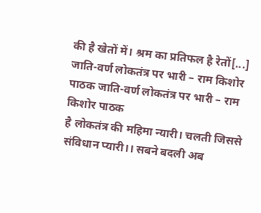की है खेतों में। श्रम का प्रतिफल है रेतों[...]
जाति-वर्ण लोकतंत्र पर भारी – राम किशोर पाठक जाति-वर्ण लोकतंत्र पर भारी – राम किशोर पाठक
है लोकतंत्र की महिमा न्यारी। चलती जिससे संविधान प्यारी।। सबने बदली अब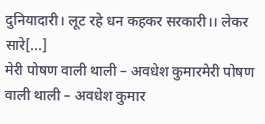दुनियादारी। लूट रहे धन कहकर सरकारी।। लेकर सारे[...]
मेरी पोषण वाली थाली – अवधेश कुमारमेरी पोषण वाली थाली – अवधेश कुमार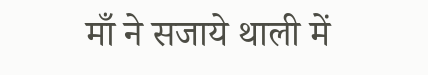माँ ने सजाये थाली में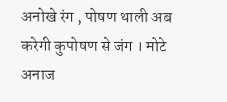अनोखे रंग , पोषण थाली अब करेगी कुपोषण से जंग । मोटे अनाज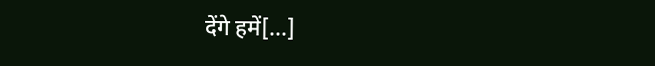देंगे हमें[...]